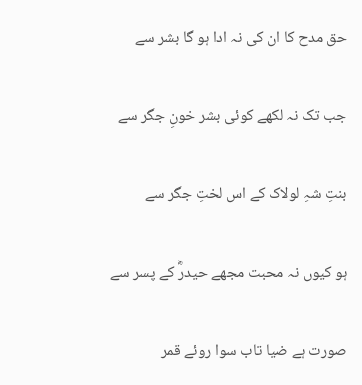حق مدح کا ان کی نہ ادا ہو گا بشر سے

جب تک نہ لکھے کوئی بشر خونِ جگر سے

بنتِ شہِ لولاک کے اس لختِ جگر سے

ہو کیوں نہ محبت مجھے حیدرؓ کے پسر سے

صورت ہے ضیا تاب سوا روئے قمر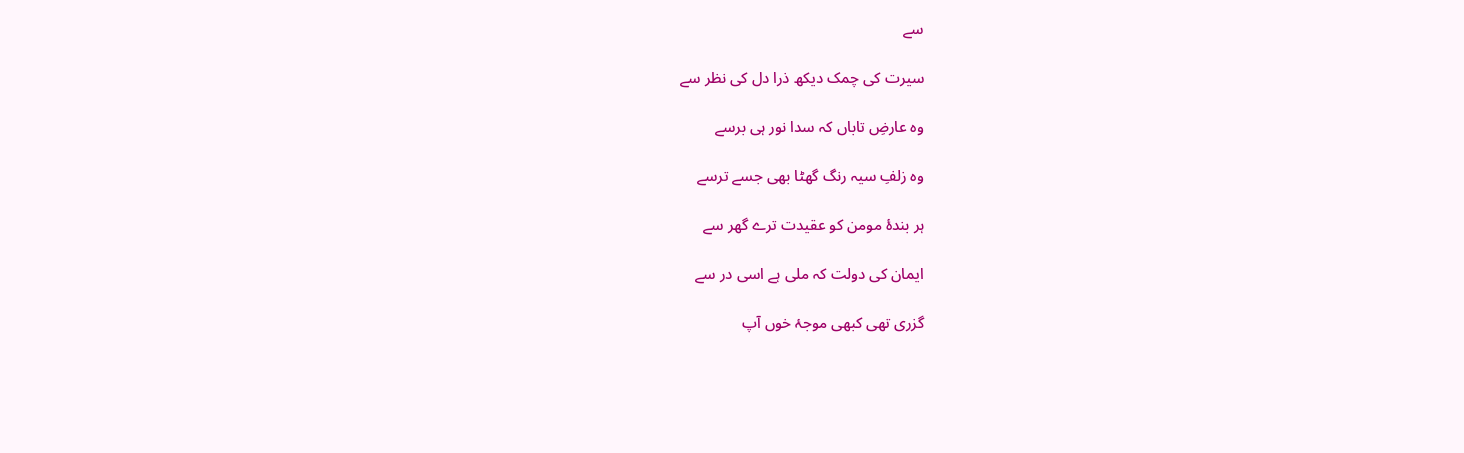سے

سیرت کی چمک دیکھ ذرا دل کی نظر سے

وہ عارضِ تاباں کہ سدا نور ہی برسے

وہ زلفِ سیہ رنگ گھٹا بھی جسے ترسے

ہر بندۂ مومن کو عقیدت ترے گھر سے

ایمان کی دولت کہ ملی ہے اسی در سے

گزری تھی کبھی موجۂ خوں آپ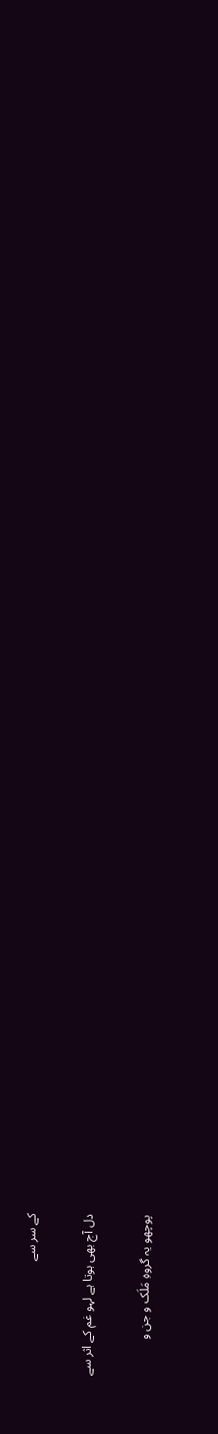کے سر سے

دل آج بھی ہوتا ہے لہو غم کے اثر سے

پوچھو یہ گروہِ مَلَک و جن و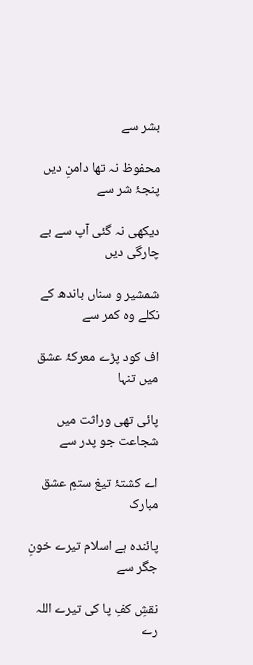بشر سے

محفوظ نہ تھا دامنِ دیں پنجۂ شر سے

دیکھی نہ گئی آپ سے بے چارگی دیں

شمشیر و سناں باندھ کے نکلے وہ کمر سے

اف کود پڑے معرکۂ عشق میں تنہا

پائی تھی وراثت میں شجاعت جو پدر سے

اے کشتۂ تیغ ستمِ عشق مبارک

پائندہ ہے اسلام تیرے خونِ جگر سے

نقشِ کفِ پا کی تیرے اللہ رے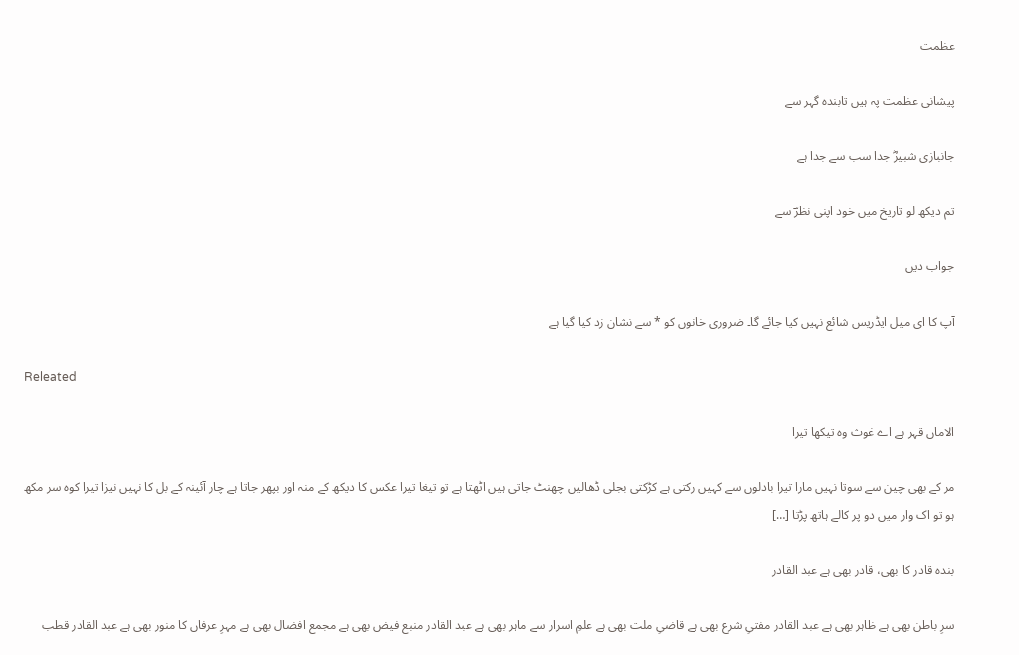عظمت

پیشانی عظمت پہ ہیں تابندہ گہر سے

جانبازی شبیرؓ جدا سب سے جدا ہے

تم دیکھ لو تاریخ میں خود اپنی نظرؔ سے

جواب دیں

آپ کا ای میل ایڈریس شائع نہیں کیا جائے گا۔ ضروری خانوں کو * سے نشان زد کیا گیا ہے

Releated

الاماں قہر ہے اے غوث وہ تیکھا تیرا

مر کے بھی چین سے سوتا نہیں مارا تیرا بادلوں سے کہیں رکتی ہے کڑکتی بجلی ڈھالیں چھنٹ جاتی ہیں اٹھتا ہے تو تیغا تیرا عکس کا دیکھ کے منہ اور بپھر جاتا ہے چار آئینہ کے بل کا نہیں نیزا تیرا کوہ سر مکھ ہو تو اک وار میں دو پر کالے ہاتھ پڑتا […]

بندہ قادر کا بھی، قادر بھی ہے عبد القادر

سرِ باطن بھی ہے ظاہر بھی ہے عبد القادر مفتیِ شرع بھی ہے قاضیِ ملت بھی ہے علمِ اسرار سے ماہر بھی ہے عبد القادر منبع فیض بھی ہے مجمع افضال بھی ہے مہرِ عرفاں کا منور بھی ہے عبد القادر قطب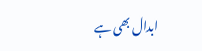ابدال بھی ہے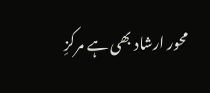محور ارشاد بھی ہے مرکزِ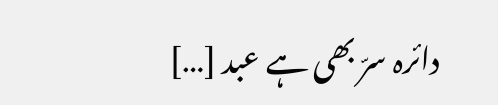دائرہ سرّ بھی ہے عبد […]